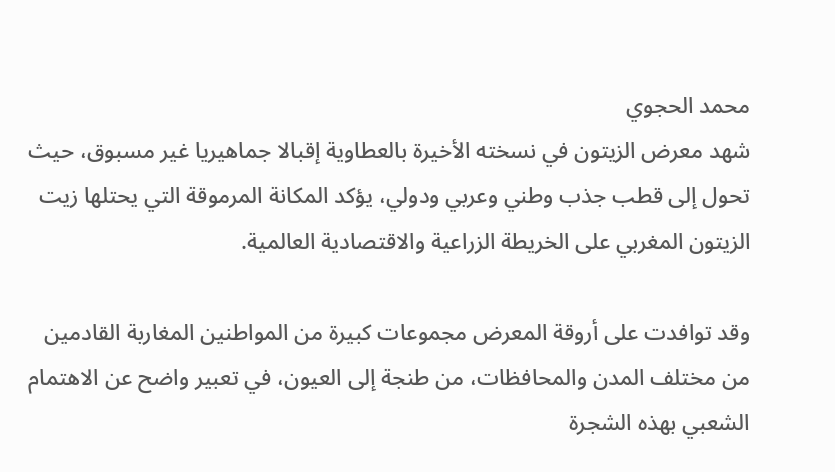محمد الحجوي
شهد معرض الزيتون في نسخته الأخيرة بالعطاوية إقبالا جماهيريا غير مسبوق، حيث تحول إلى قطب جذب وطني وعربي ودولي، يؤكد المكانة المرموقة التي يحتلها زيت الزيتون المغربي على الخريطة الزراعية والاقتصادية العالمية.

وقد توافدت على أروقة المعرض مجموعات كبيرة من المواطنين المغاربة القادمين من مختلف المدن والمحافظات، من طنجة إلى العيون، في تعبير واضح عن الاهتمام الشعبي بهذه الشجرة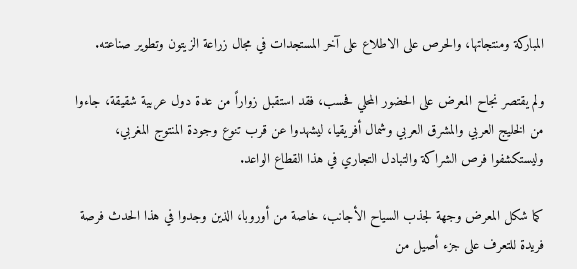المباركة ومنتجاتها، والحرص على الاطلاع على آخر المستجدات في مجال زراعة الزيتون وتطوير صناعته.

ولم يقتصر نجاح المعرض على الحضور المحلي فحسب، فقد استقبل زواراً من عدة دول عربية شقيقة، جاءوا من الخليج العربي والمشرق العربي وشمال أفريقيا، ليشهدوا عن قرب تنوع وجودة المنتوج المغربي، وليستكشفوا فرص الشراكة والتبادل التجاري في هذا القطاع الواعد.

كما شكل المعرض وجهة لجذب السياح الأجانب، خاصة من أوروبا، الذين وجدوا في هذا الحدث فرصة فريدة للتعرف على جزء أصيل من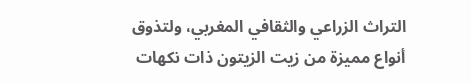التراث الزراعي والثقافي المغربي، ولتذوق أنواع مميزة من زيت الزيتون ذات نكهات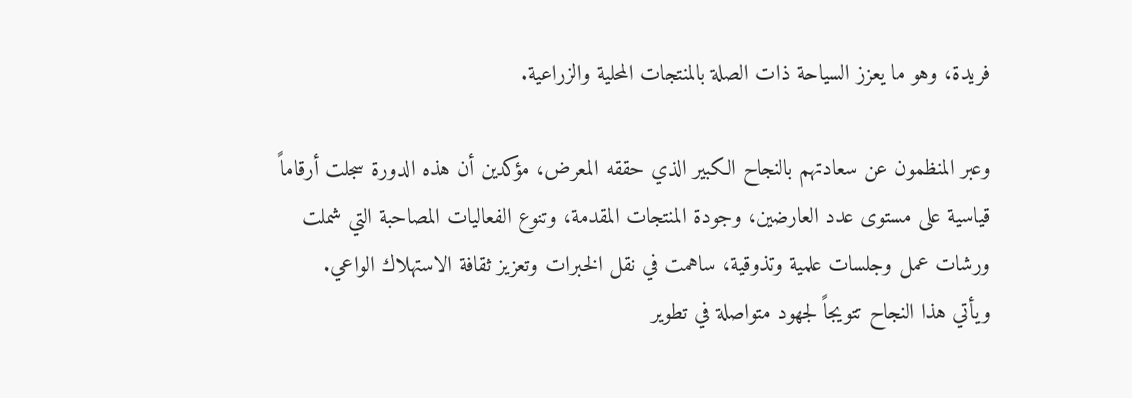فريدة، وهو ما يعزز السياحة ذات الصلة بالمنتجات المحلية والزراعية.

وعبر المنظمون عن سعادتهم بالنجاح الكبير الذي حققه المعرض، مؤكدين أن هذه الدورة سجلت أرقاماً قياسية على مستوى عدد العارضين، وجودة المنتجات المقدمة، وتنوع الفعاليات المصاحبة التي شملت ورشات عمل وجلسات علمية وتذوقية، ساهمت في نقل الخبرات وتعزيز ثقافة الاستهلاك الواعي.
ويأتي هذا النجاح تتويجاً لجهود متواصلة في تطوير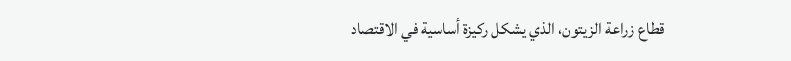قطاع زراعة الزيتون، الذي يشكل ركيزة أساسية في الاقتصاد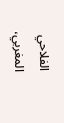الفلاحي المغربي،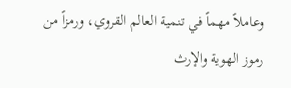وعاملاً مهماً في تنمية العالم القروي، ورمزاً من رموز الهوية والإرث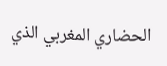الحضاري المغربي الذي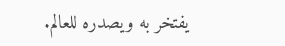يفتخر به ويصدره للعالم.